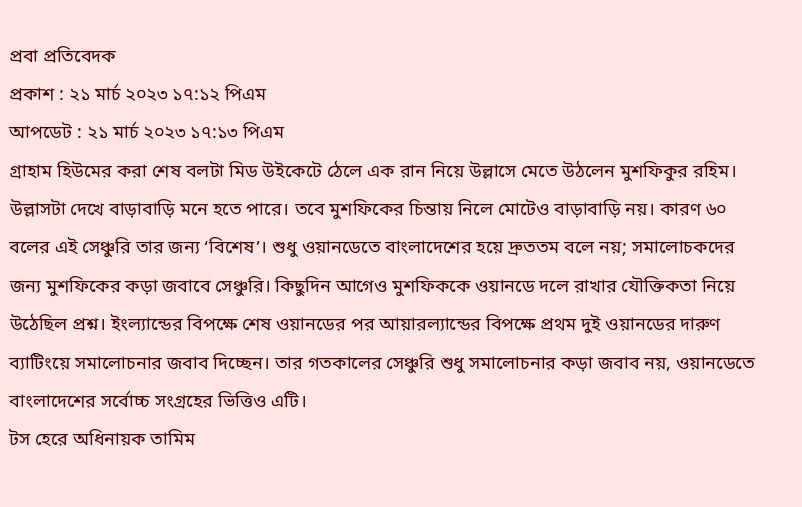প্রবা প্রতিবেদক
প্রকাশ : ২১ মার্চ ২০২৩ ১৭:১২ পিএম
আপডেট : ২১ মার্চ ২০২৩ ১৭:১৩ পিএম
গ্রাহাম হিউমের করা শেষ বলটা মিড উইকেটে ঠেলে এক রান নিয়ে উল্লাসে মেতে উঠলেন মুশফিকুর রহিম। উল্লাসটা দেখে বাড়াবাড়ি মনে হতে পারে। তবে মুশফিকের চিন্তায় নিলে মোটেও বাড়াবাড়ি নয়। কারণ ৬০ বলের এই সেঞ্চুরি তার জন্য ‘বিশেষ’। শুধু ওয়ানডেতে বাংলাদেশের হয়ে দ্রুততম বলে নয়; সমালোচকদের জন্য মুশফিকের কড়া জবাবে সেঞ্চুরি। কিছুদিন আগেও মুশফিককে ওয়ানডে দলে রাখার যৌক্তিকতা নিয়ে উঠেছিল প্রশ্ন। ইংল্যান্ডের বিপক্ষে শেষ ওয়ানডের পর আয়ারল্যান্ডের বিপক্ষে প্রথম দুই ওয়ানডের দারুণ ব্যাটিংয়ে সমালোচনার জবাব দিচ্ছেন। তার গতকালের সেঞ্চুরি শুধু সমালোচনার কড়া জবাব নয়, ওয়ানডেতে বাংলাদেশের সর্বোচ্চ সংগ্রহের ভিত্তিও এটি।
টস হেরে অধিনায়ক তামিম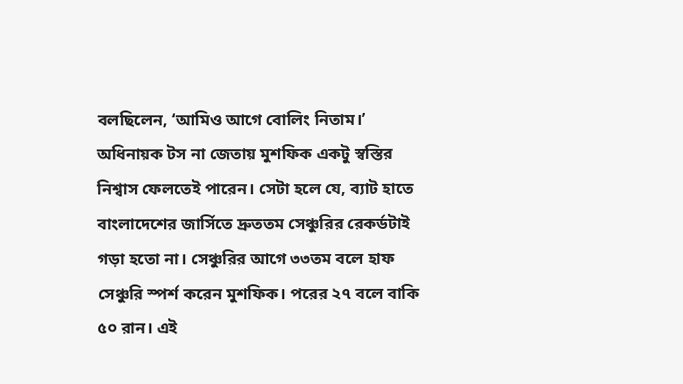বলছিলেন, ‘আমিও আগে বোলিং নিতাম।’ অধিনায়ক টস না জেতায় মুশফিক একটু স্বস্তির নিশ্বাস ফেলতেই পারেন। সেটা হলে যে, ব্যাট হাতে বাংলাদেশের জার্সিতে দ্রুততম সেঞ্চুরির রেকর্ডটাই গড়া হতো না। সেঞ্চুরির আগে ৩৩তম বলে হাফ সেঞ্চুরি স্পর্শ করেন মুশফিক। পরের ২৭ বলে বাকি ৫০ রান। এই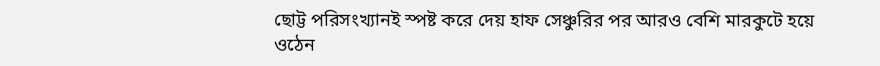ছোট্ট পরিসংখ্যানই স্পষ্ট করে দেয় হাফ সেঞ্চুরির পর আরও বেশি মারকুটে হয়ে ওঠেন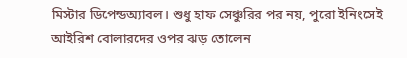মিস্টার ডিপেন্ডঅ্যাবল। শুধু হাফ সেঞ্চুরির পর নয়, পুরো ইনিংসেই আইরিশ বোলারদের ওপর ঝড় তোলেন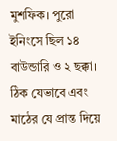মুশফিক। পুরো ইনিংসে ছিল ১৪ বাউন্ডারি ও ২ ছক্কা। ঠিক যেভাবে এবং মাঠের যে প্রান্ত দিয়ে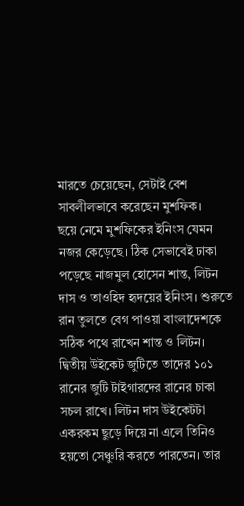মারতে চেয়েছেন, সেটাই বেশ সাবলীলভাবে করেছেন মুশফিক।
ছয়ে নেমে মুশফিকের ইনিংস যেমন নজর কেড়েছে। ঠিক সেভাবেই ঢাকা পড়েছে নাজমুল হোসেন শান্ত, লিটন দাস ও তাওহিদ হৃদয়ের ইনিংস। শুরুতে রান তুলতে বেগ পাওয়া বাংলাদেশকে সঠিক পথে রাখেন শান্ত ও লিটন। দ্বিতীয় উইকেট জুটিতে তাদের ১০১ রানের জুটি টাইগারদের রানের চাকা সচল রাখে। লিটন দাস উইকেটটা একরকম ছুড়ে দিয়ে না এলে তিনিও হয়তো সেঞ্চুরি করতে পারতেন। তার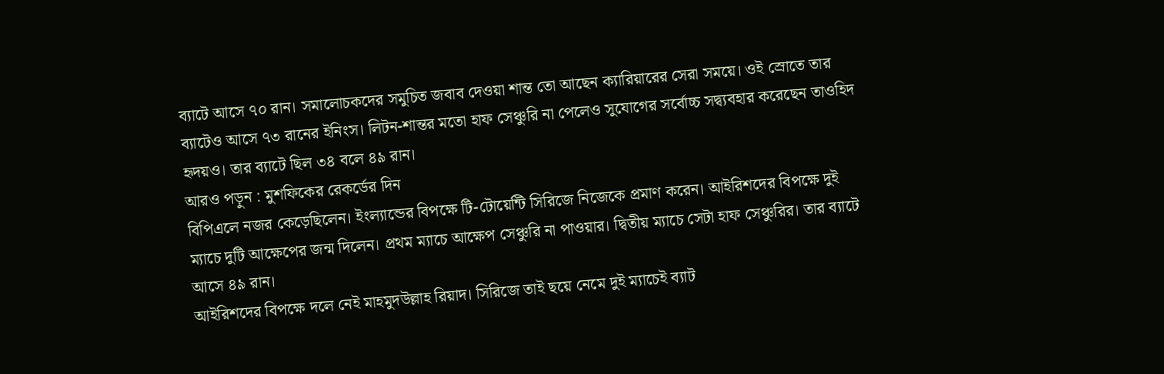ব্যাটে আসে ৭০ রান। সমালোচকদের সমুচিত জবাব দেওয়া শান্ত তো আছেন ক্যারিয়ারের সেরা সময়ে। ওই স্রোতে তার ব্যাটেও আসে ৭৩ রানের ইনিংস। লিটন-শান্তর মতো হাফ সেঞ্চুরি না পেলেও সুযোগের সর্বোচ্চ সদ্ব্যবহার করেছেন তাওহিদ হৃদয়ও। তার ব্যাটে ছিল ৩৪ বলে ৪৯ রান।
আরও পড়ুন : মুশফিকের রেকর্ডের দিন
বিপিএলে নজর কেড়েছিলেন। ইংল্যান্ডের বিপক্ষে টি-টোয়েন্টি সিরিজে নিজেকে প্রমাণ করেন। আইরিশদের বিপক্ষে দুই ম্যাচে দুটি আক্ষেপের জন্ম দিলেন। প্রথম ম্যাচে আক্ষেপ সেঞ্চুরি না পাওয়ার। দ্বিতীয় ম্যাচে সেটা হাফ সেঞ্চুরির। তার ব্যাটে আসে ৪৯ রান।
আইরিশদের বিপক্ষে দলে নেই মাহমুদউল্লাহ রিয়াদ। সিরিজে তাই ছয়ে নেমে দুই ম্যাচেই ব্যাট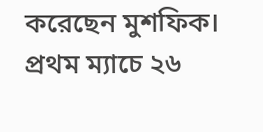করেছেন মুশফিক। প্রথম ম্যাচে ২৬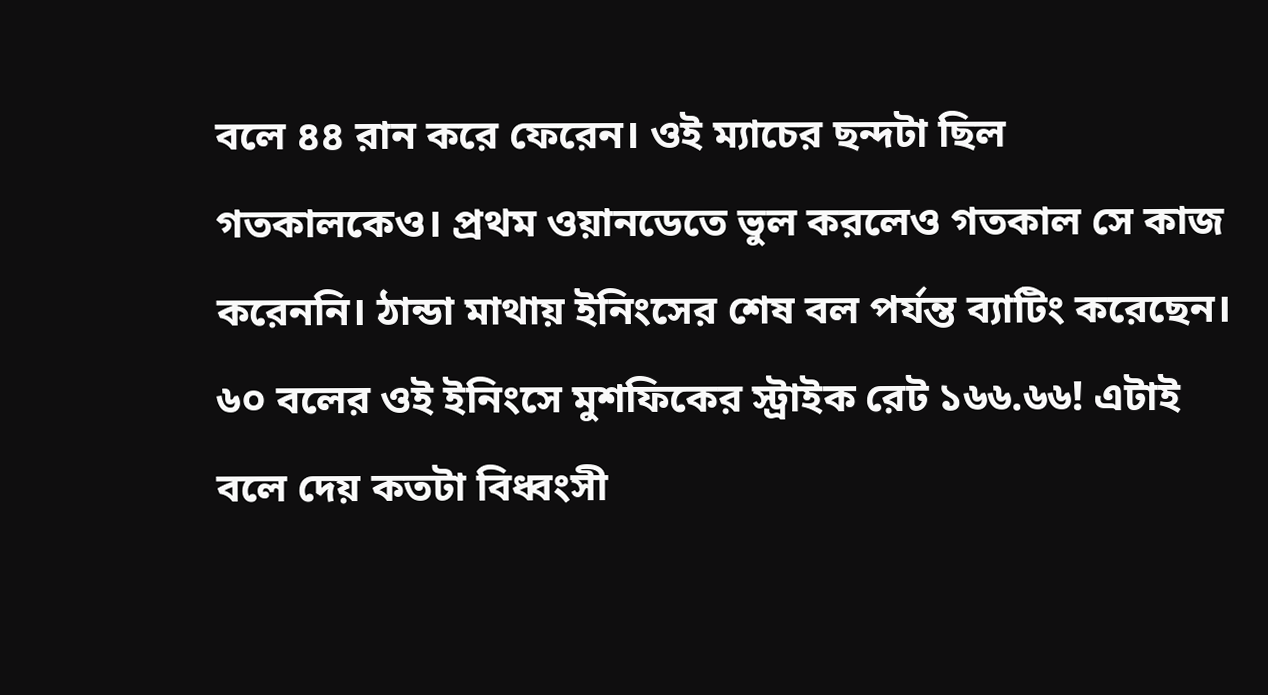বলে ৪৪ রান করে ফেরেন। ওই ম্যাচের ছন্দটা ছিল গতকালকেও। প্রথম ওয়ানডেতে ভুল করলেও গতকাল সে কাজ করেননি। ঠান্ডা মাথায় ইনিংসের শেষ বল পর্যন্ত ব্যাটিং করেছেন। ৬০ বলের ওই ইনিংসে মুশফিকের স্ট্রাইক রেট ১৬৬.৬৬! এটাই বলে দেয় কতটা বিধ্বংসী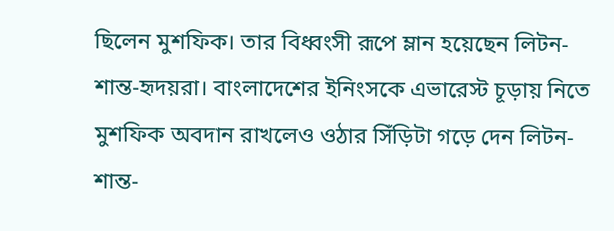ছিলেন মুশফিক। তার বিধ্বংসী রূপে ম্লান হয়েছেন লিটন-শান্ত-হৃদয়রা। বাংলাদেশের ইনিংসকে এভারেস্ট চূড়ায় নিতে মুশফিক অবদান রাখলেও ওঠার সিঁড়িটা গড়ে দেন লিটন-শান্ত-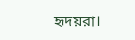হৃদয়রা।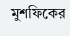মুশফিকের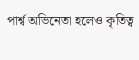পার্শ্ব অভিনেতা হলেও কৃতিত্ব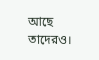আছে তাদেরও।